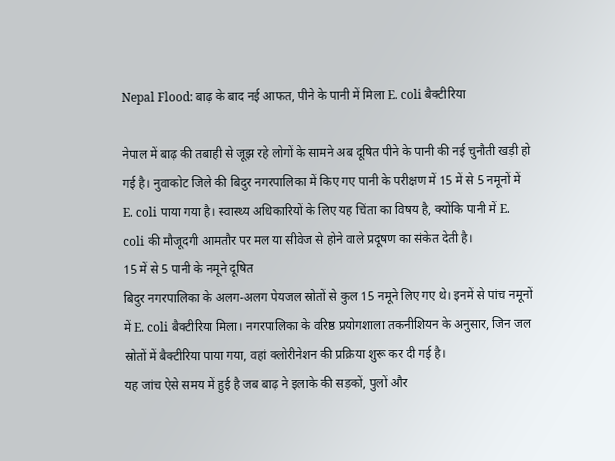Nepal Flood: बाढ़ के बाद नई आफत, पीने के पानी में मिला E. coli बैक्टीरिया

नेपाल में बाढ़ की तबाही से जूझ रहे लोगों के सामने अब दूषित पीने के पानी की नई चुनौती खड़ी हो गई है। नुवाकोट जिले की बिदुर नगरपालिका में किए गए पानी के परीक्षण में 15 में से 5 नमूनों में E. coli पाया गया है। स्वास्थ्य अधिकारियों के लिए यह चिंता का विषय है, क्योंकि पानी में E. coli की मौजूदगी आमतौर पर मल या सीवेज से होने वाले प्रदूषण का संकेत देती है।
15 में से 5 पानी के नमूने दूषित
बिदुर नगरपालिका के अलग-अलग पेयजल स्रोतों से कुल 15 नमूने लिए गए थे। इनमें से पांच नमूनों में E. coli बैक्टीरिया मिला। नगरपालिका के वरिष्ठ प्रयोगशाला तकनीशियन के अनुसार, जिन जल स्रोतों में बैक्टीरिया पाया गया, वहां क्लोरीनेशन की प्रक्रिया शुरू कर दी गई है।
यह जांच ऐसे समय में हुई है जब बाढ़ ने इलाके की सड़कों, पुलों और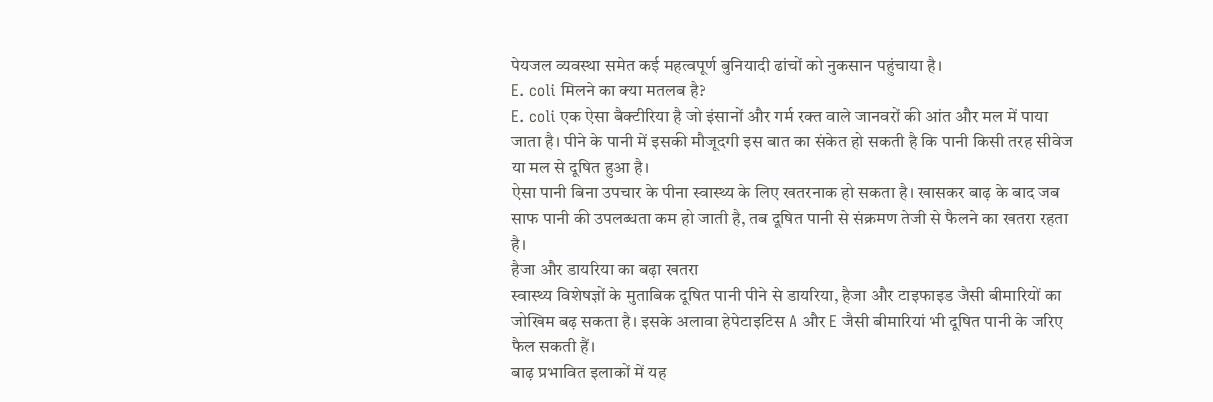पेयजल व्यवस्था समेत कई महत्वपूर्ण बुनियादी ढांचों को नुकसान पहुंचाया है।
E. coli मिलने का क्या मतलब है?
E. coli एक ऐसा बैक्टीरिया है जो इंसानों और गर्म रक्त वाले जानवरों की आंत और मल में पाया जाता है। पीने के पानी में इसकी मौजूदगी इस बात का संकेत हो सकती है कि पानी किसी तरह सीवेज या मल से दूषित हुआ है।
ऐसा पानी बिना उपचार के पीना स्वास्थ्य के लिए खतरनाक हो सकता है। खासकर बाढ़ के बाद जब साफ पानी की उपलब्धता कम हो जाती है, तब दूषित पानी से संक्रमण तेजी से फैलने का खतरा रहता है।
हैजा और डायरिया का बढ़ा खतरा
स्वास्थ्य विशेषज्ञों के मुताबिक दूषित पानी पीने से डायरिया, हैजा और टाइफाइड जैसी बीमारियों का जोखिम बढ़ सकता है। इसके अलावा हेपेटाइटिस A और E जैसी बीमारियां भी दूषित पानी के जरिए फैल सकती हैं।
बाढ़ प्रभावित इलाकों में यह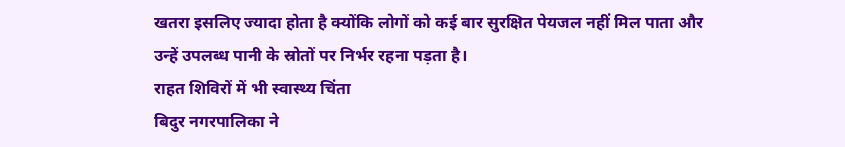खतरा इसलिए ज्यादा होता है क्योंकि लोगों को कई बार सुरक्षित पेयजल नहीं मिल पाता और उन्हें उपलब्ध पानी के स्रोतों पर निर्भर रहना पड़ता है।
राहत शिविरों में भी स्वास्थ्य चिंता
बिदुर नगरपालिका ने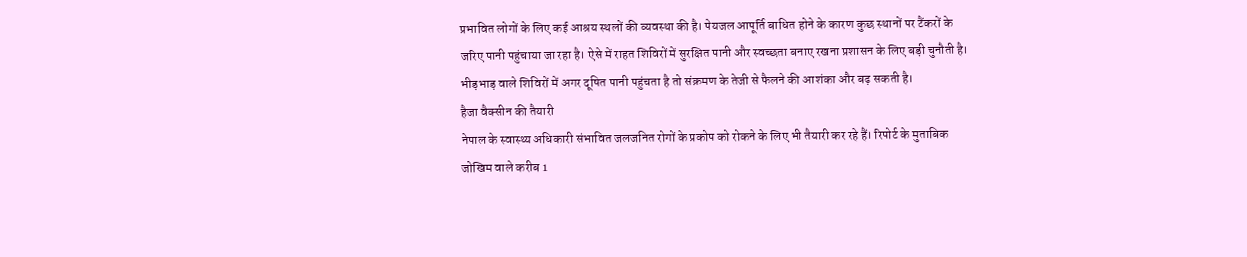प्रभावित लोगों के लिए कई आश्रय स्थलों की व्यवस्था की है। पेयजल आपूर्ति बाधित होने के कारण कुछ स्थानों पर टैंकरों के जरिए पानी पहुंचाया जा रहा है। ऐसे में राहत शिविरों में सुरक्षित पानी और स्वच्छता बनाए रखना प्रशासन के लिए बड़ी चुनौती है।
भीड़भाड़ वाले शिविरों में अगर दूषित पानी पहुंचता है तो संक्रमण के तेजी से फैलने की आशंका और बढ़ सकती है।
हैजा वैक्सीन की तैयारी
नेपाल के स्वास्थ्य अधिकारी संभावित जलजनित रोगों के प्रकोप को रोकने के लिए भी तैयारी कर रहे हैं। रिपोर्ट के मुताबिक जोखिम वाले करीब 1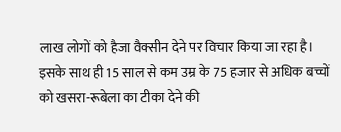लाख लोगों को हैजा वैक्सीन देने पर विचार किया जा रहा है। इसके साथ ही 15 साल से कम उम्र के 75 हजार से अधिक बच्चों को खसरा-रूबेला का टीका देने की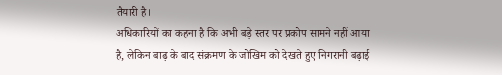तैयारी है।
अधिकारियों का कहना है कि अभी बड़े स्तर पर प्रकोप सामने नहीं आया है, लेकिन बाढ़ के बाद संक्रमण के जोखिम को देखते हुए निगरानी बढ़ाई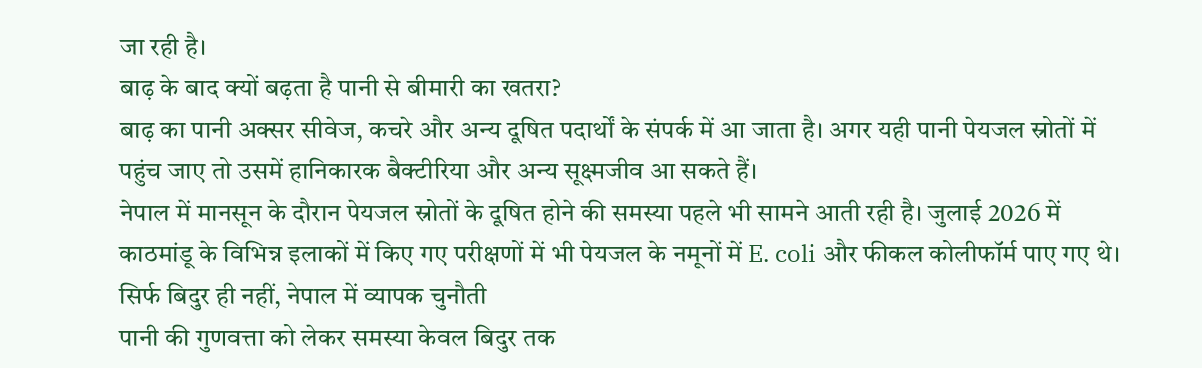जा रही है।
बाढ़ के बाद क्यों बढ़ता है पानी से बीमारी का खतरा?
बाढ़ का पानी अक्सर सीवेज, कचरे और अन्य दूषित पदार्थों के संपर्क में आ जाता है। अगर यही पानी पेयजल स्रोतों में पहुंच जाए तो उसमें हानिकारक बैक्टीरिया और अन्य सूक्ष्मजीव आ सकते हैं।
नेपाल में मानसून के दौरान पेयजल स्रोतों के दूषित होने की समस्या पहले भी सामने आती रही है। जुलाई 2026 में काठमांडू के विभिन्न इलाकों में किए गए परीक्षणों में भी पेयजल के नमूनों में E. coli और फीकल कोलीफॉर्म पाए गए थे।
सिर्फ बिदुर ही नहीं, नेपाल में व्यापक चुनौती
पानी की गुणवत्ता को लेकर समस्या केवल बिदुर तक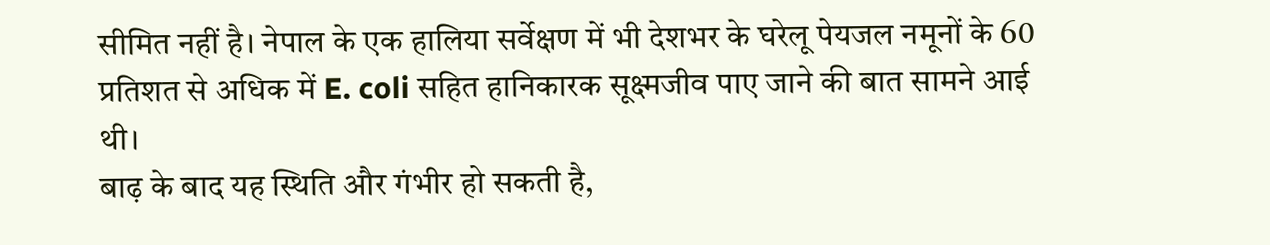सीमित नहीं है। नेपाल के एक हालिया सर्वेक्षण में भी देशभर के घरेलू पेयजल नमूनों के 60 प्रतिशत से अधिक में E. coli सहित हानिकारक सूक्ष्मजीव पाए जाने की बात सामने आई थी।
बाढ़ के बाद यह स्थिति और गंभीर हो सकती है,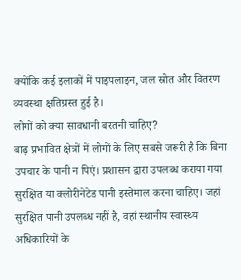क्योंकि कई इलाकों में पाइपलाइन, जल स्रोत और वितरण व्यवस्था क्षतिग्रस्त हुई है।
लोगों को क्या सावधानी बरतनी चाहिए?
बाढ़ प्रभावित क्षेत्रों में लोगों के लिए सबसे जरूरी है कि बिना उपचार के पानी न पिएं। प्रशासन द्वारा उपलब्ध कराया गया सुरक्षित या क्लोरीनेटेड पानी इस्तेमाल करना चाहिए। जहां सुरक्षित पानी उपलब्ध नहीं है, वहां स्थानीय स्वास्थ्य अधिकारियों के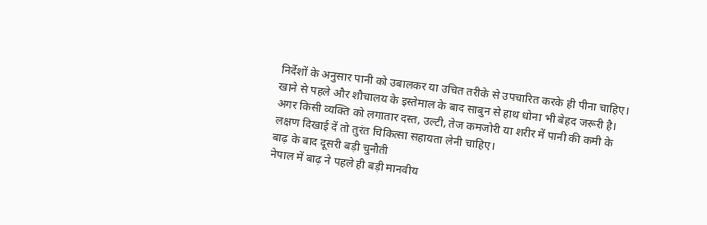निर्देशों के अनुसार पानी को उबालकर या उचित तरीके से उपचारित करके ही पीना चाहिए।
खाने से पहले और शौचालय के इस्तेमाल के बाद साबुन से हाथ धोना भी बेहद जरूरी है। अगर किसी व्यक्ति को लगातार दस्त, उल्टी, तेज कमजोरी या शरीर में पानी की कमी के लक्षण दिखाई दें तो तुरंत चिकित्सा सहायता लेनी चाहिए।
बाढ़ के बाद दूसरी बड़ी चुनौती
नेपाल में बाढ़ ने पहले ही बड़ी मानवीय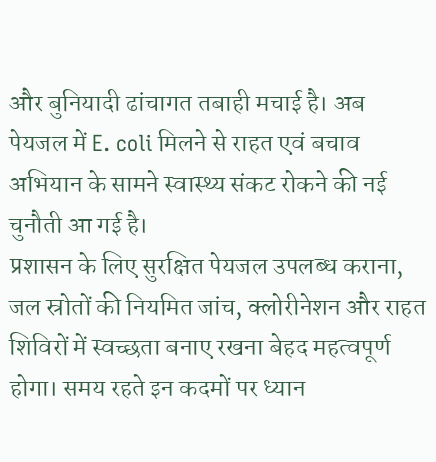और बुनियादी ढांचागत तबाही मचाई है। अब पेयजल में E. coli मिलने से राहत एवं बचाव अभियान के सामने स्वास्थ्य संकट रोकने की नई चुनौती आ गई है।
प्रशासन के लिए सुरक्षित पेयजल उपलब्ध कराना, जल स्रोतों की नियमित जांच, क्लोरीनेशन और राहत शिविरों में स्वच्छता बनाए रखना बेहद महत्वपूर्ण होगा। समय रहते इन कदमों पर ध्यान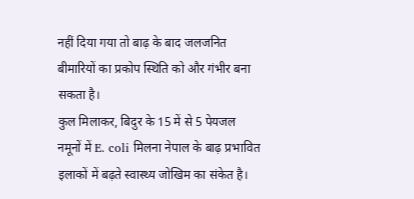नहीं दिया गया तो बाढ़ के बाद जलजनित बीमारियों का प्रकोप स्थिति को और गंभीर बना सकता है।
कुल मिलाकर, बिदुर के 15 में से 5 पेयजल नमूनों में E. coli मिलना नेपाल के बाढ़ प्रभावित इलाकों में बढ़ते स्वास्थ्य जोखिम का संकेत है।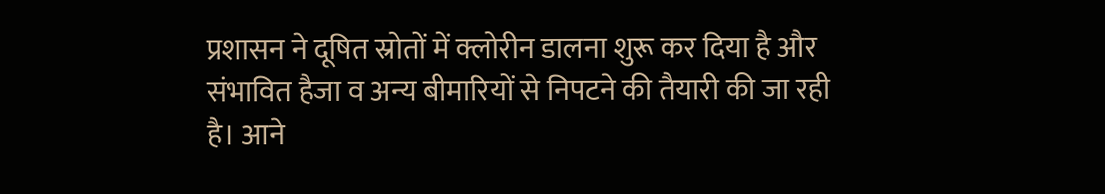प्रशासन ने दूषित स्रोतों में क्लोरीन डालना शुरू कर दिया है और संभावित हैजा व अन्य बीमारियों से निपटने की तैयारी की जा रही है। आने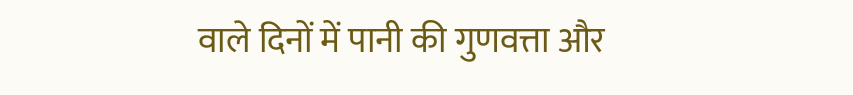वाले दिनों में पानी की गुणवत्ता और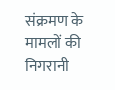संक्रमण के मामलों की निगरानी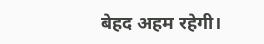बेहद अहम रहेगी।